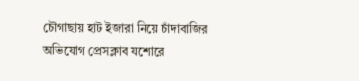চৌগাছায় হাট ইজারা নিয়ে চাঁদাবাজির অভিযোগ প্রেসক্লাব যশোরে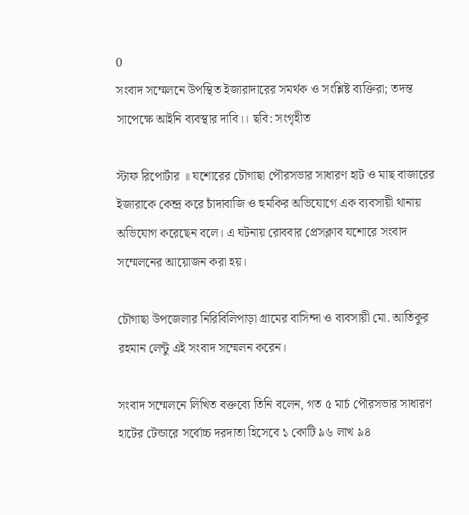0
সংবাদ সম্মেলনে উপস্থিত ইজারাদারের সমর্থক ও সংশ্লিষ্ট ব্যক্তিরা; তদন্ত সাপেক্ষে আইনি ব্যবস্থার দাবি।। ছবি: সংগৃহীত

স্টাফ রিপোর্টার ॥ যশোরের চৌগাছা পৌরসভার সাধারণ হাট ও মাছ বাজারের ইজারাকে কেন্দ্র করে চাঁদাবাজি ও হুমকির অভিযোগে এক ব্যবসায়ী থানায় অভিযোগ করেছেন বলে। এ ঘটনায় রোববার প্রেসক্লাব যশোরে সংবাদ সম্মেলনের আয়োজন করা হয়।

চৌগাছা উপজেলার নিরিবিলিপাড়া গ্রামের বাসিন্দা ও ব্যবসায়ী মো. আতিকুর রহমান লেন্টু এই সংবাদ সম্মেলন করেন।

সংবাদ সম্মেলনে লিখিত বক্তব্যে তিনি বলেন, গত ৫ মার্চ পৌরসভার সাধারণ হাটের টেন্ডারে সর্বোচ্চ দরদাতা হিসেবে ১ কোটি ৯৬ লাখ ৯৪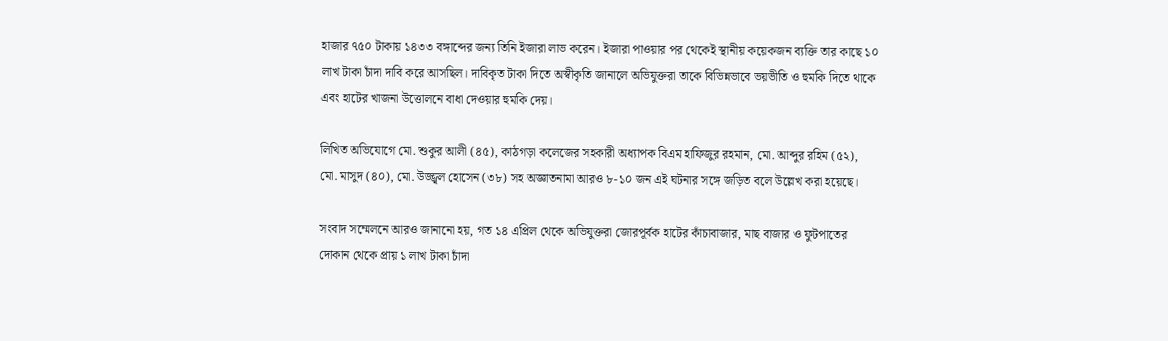হাজার ৭৫০ টাকায় ১৪৩৩ বঙ্গাব্দের জন্য তিনি ইজারা লাভ করেন। ইজারা পাওয়ার পর থেকেই স্থানীয় কয়েকজন ব্যক্তি তার কাছে ১০ লাখ টাকা চাঁদা দাবি করে আসছিল। দাবিকৃত টাকা দিতে অস্বীকৃতি জানালে অভিযুক্তরা তাকে বিভিন্নভাবে ভয়ভীতি ও হুমকি দিতে থাকে এবং হাটের খাজনা উত্তোলনে বাধা দেওয়ার হুমকি দেয়।

লিখিত অভিযোগে মো. শুকুর আলী (৪৫), কাঠগড়া কলেজের সহকারী অধ্যাপক বিএম হাফিজুর রহমান, মো. আব্দুর রহিম (৫২), মো. মাসুদ (৪০), মো. উজ্জ্বল হোসেন (৩৮) সহ অজ্ঞাতনামা আরও ৮-১০ জন এই ঘটনার সঙ্গে জড়িত বলে উল্লেখ করা হয়েছে।

সংবাদ সম্মেলনে আরও জানানো হয়, গত ১৪ এপ্রিল থেকে অভিযুক্তরা জোরপূর্বক হাটের কাঁচাবাজার, মাছ বাজার ও ফুটপাতের দোকান থেকে প্রায় ১ লাখ টাকা চাঁদা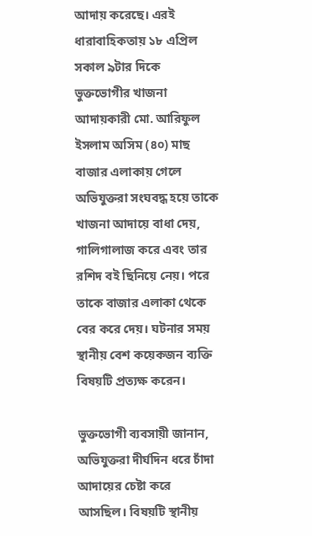আদায় করেছে। এরই ধারাবাহিকতায় ১৮ এপ্রিল সকাল ৯টার দিকে ভুক্তভোগীর খাজনা আদায়কারী মো. আরিফুল ইসলাম অসিম (৪০) মাছ বাজার এলাকায় গেলে অভিযুক্তরা সংঘবদ্ধ হয়ে তাকে খাজনা আদায়ে বাধা দেয়, গালিগালাজ করে এবং তার রশিদ বই ছিনিয়ে নেয়। পরে তাকে বাজার এলাকা থেকে বের করে দেয়। ঘটনার সময় স্থানীয় বেশ কয়েকজন ব্যক্তি বিষয়টি প্রত্যক্ষ করেন।

ভুক্তভোগী ব্যবসায়ী জানান, অভিযুক্তরা দীর্ঘদিন ধরে চাঁদা আদায়ের চেষ্টা করে আসছিল। বিষয়টি স্থানীয়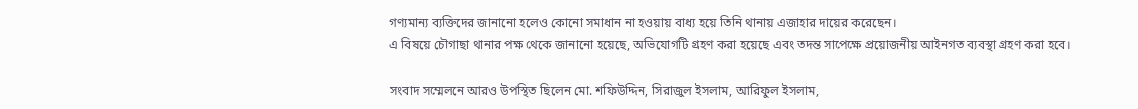গণ্যমান্য ব্যক্তিদের জানানো হলেও কোনো সমাধান না হওয়ায় বাধ্য হয়ে তিনি থানায় এজাহার দায়ের করেছেন।
এ বিষয়ে চৌগাছা থানার পক্ষ থেকে জানানো হয়েছে, অভিযোগটি গ্রহণ করা হয়েছে এবং তদন্ত সাপেক্ষে প্রয়োজনীয় আইনগত ব্যবস্থা গ্রহণ করা হবে।

সংবাদ সম্মেলনে আরও উপস্থিত ছিলেন মো. শফিউদ্দিন, সিরাজুল ইসলাম, আরিফুল ইসলাম,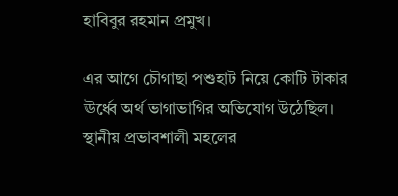হাবিবুর রহমান প্রমুখ।

এর আগে চৌগাছা পশুহাট নিয়ে কোটি টাকার ঊর্ধ্বে অর্থ ভাগাভাগির অভিযোগ উঠেছিল। স্থানীয় প্রভাবশালী মহলের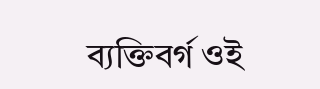ব্যক্তিবর্গ ওই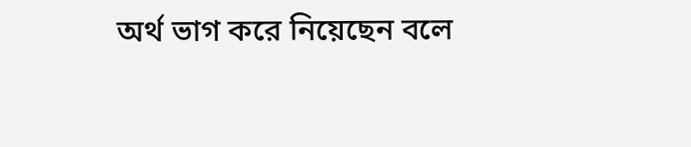অর্থ ভাগ করে নিয়েছেন বলে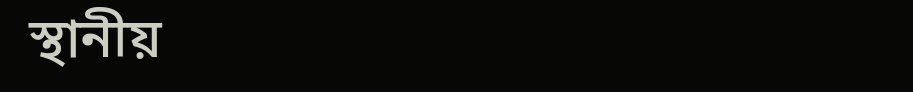স্থানীয়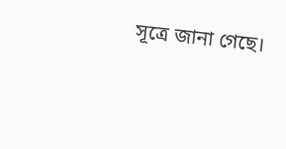সূত্রে জানা গেছে।